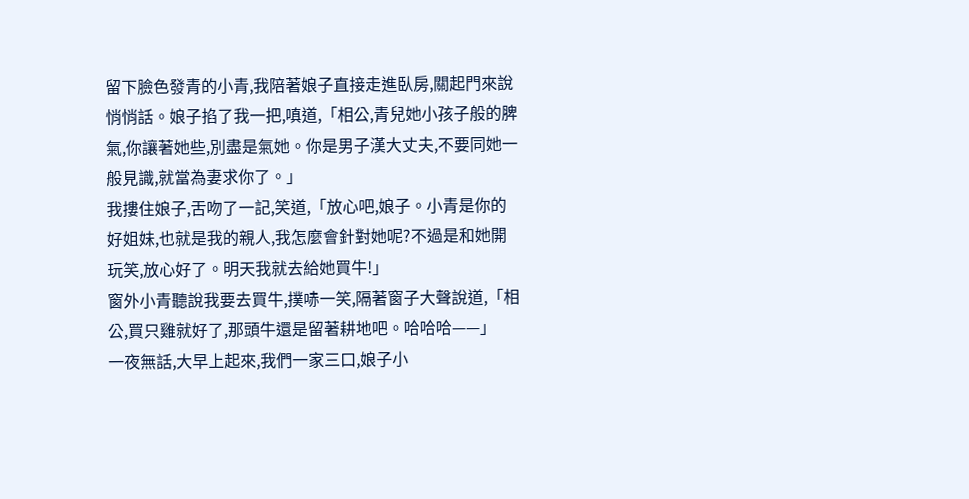留下臉色發青的小青,我陪著娘子直接走進臥房,關起門來說悄悄話。娘子掐了我一把,嗔道,「相公,青兒她小孩子般的脾氣,你讓著她些,別盡是氣她。你是男子漢大丈夫,不要同她一般見識,就當為妻求你了。」
我摟住娘子,舌吻了一記,笑道,「放心吧,娘子。小青是你的好姐妹,也就是我的親人,我怎麼會針對她呢?不過是和她開玩笑,放心好了。明天我就去給她買牛!」
窗外小青聽說我要去買牛,撲哧一笑,隔著窗子大聲說道,「相公,買只雞就好了,那頭牛還是留著耕地吧。哈哈哈——」
一夜無話,大早上起來,我們一家三口,娘子小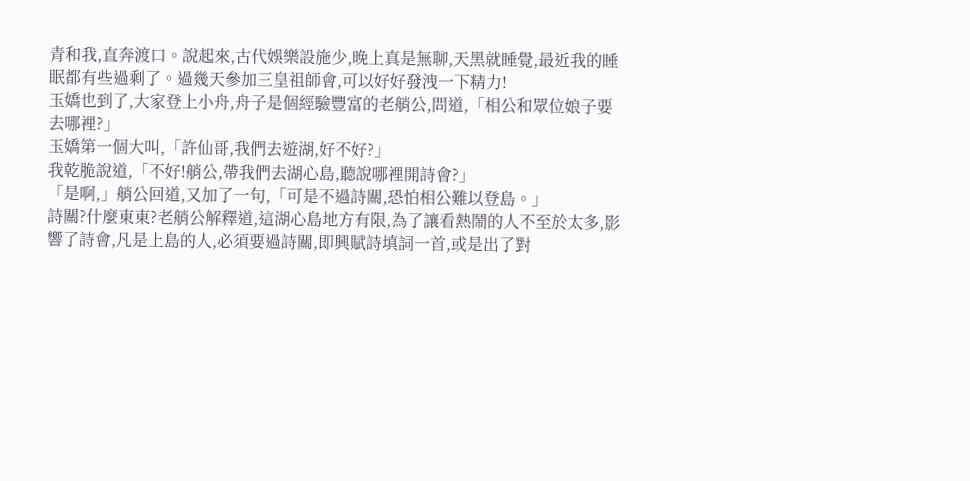青和我,直奔渡口。說起來,古代娛樂設施少,晚上真是無聊,天黑就睡覺,最近我的睡眠都有些過剩了。過幾天參加三皇祖師會,可以好好發洩一下精力!
玉嬌也到了,大家登上小舟,舟子是個經驗豐富的老艄公,問道,「相公和眾位娘子要去哪裡?」
玉嬌第一個大叫,「許仙哥,我們去遊湖,好不好?」
我乾脆說道,「不好!艄公,帶我們去湖心島,聽說哪裡開詩會?」
「是啊,」艄公回道,又加了一句,「可是不過詩關,恐怕相公難以登島。」
詩關?什麼東東?老艄公解釋道,這湖心島地方有限,為了讓看熱鬧的人不至於太多,影響了詩會,凡是上島的人,必須要過詩關,即興賦詩填詞一首,或是出了對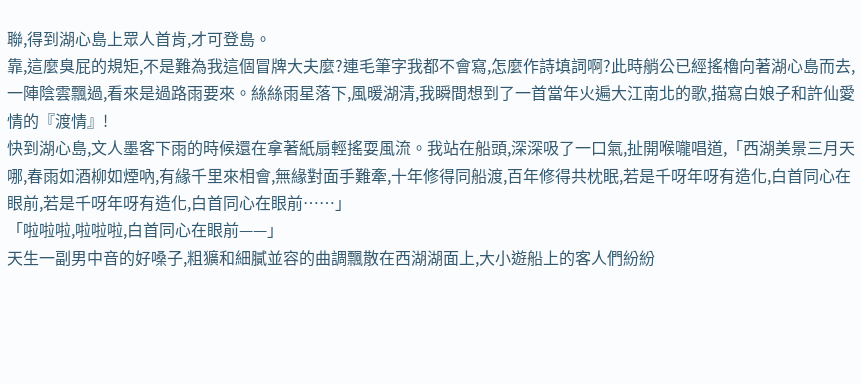聯,得到湖心島上眾人首肯,才可登島。
靠,這麼臭屁的規矩,不是難為我這個冒牌大夫麼?連毛筆字我都不會寫,怎麼作詩填詞啊?此時艄公已經搖櫓向著湖心島而去,一陣陰雲飄過,看來是過路雨要來。絲絲雨星落下,風暖湖清,我瞬間想到了一首當年火遍大江南北的歌,描寫白娘子和許仙愛情的『渡情』!
快到湖心島,文人墨客下雨的時候還在拿著紙扇輕搖耍風流。我站在船頭,深深吸了一口氣,扯開喉嚨唱道,「西湖美景三月天哪,春雨如酒柳如煙吶,有緣千里來相會,無緣對面手難牽,十年修得同船渡,百年修得共枕眠,若是千呀年呀有造化,白首同心在眼前,若是千呀年呀有造化,白首同心在眼前……」
「啦啦啦,啦啦啦,白首同心在眼前——」
天生一副男中音的好嗓子,粗獷和細膩並容的曲調飄散在西湖湖面上,大小遊船上的客人們紛紛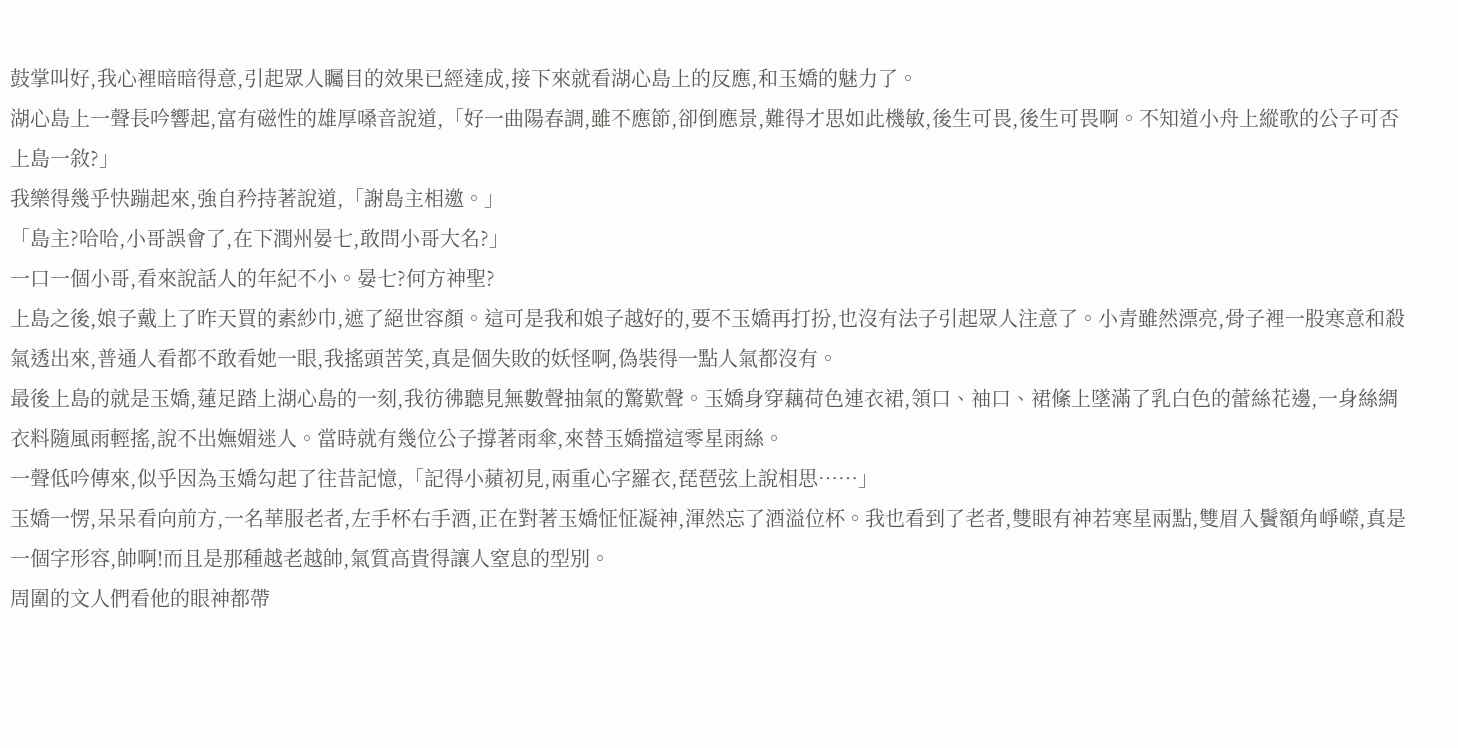鼓掌叫好,我心裡暗暗得意,引起眾人矚目的效果已經達成,接下來就看湖心島上的反應,和玉嬌的魅力了。
湖心島上一聲長吟響起,富有磁性的雄厚嗓音說道,「好一曲陽春調,雖不應節,卻倒應景,難得才思如此機敏,後生可畏,後生可畏啊。不知道小舟上縱歌的公子可否上島一敘?」
我樂得幾乎快蹦起來,強自矜持著說道,「謝島主相邀。」
「島主?哈哈,小哥誤會了,在下潤州晏七,敢問小哥大名?」
一口一個小哥,看來說話人的年紀不小。晏七?何方神聖?
上島之後,娘子戴上了昨天買的素紗巾,遮了絕世容顏。這可是我和娘子越好的,要不玉嬌再打扮,也沒有法子引起眾人注意了。小青雖然漂亮,骨子裡一股寒意和殺氣透出來,普通人看都不敢看她一眼,我搖頭苦笑,真是個失敗的妖怪啊,偽裝得一點人氣都沒有。
最後上島的就是玉嬌,蓮足踏上湖心島的一刻,我彷彿聽見無數聲抽氣的驚歎聲。玉嬌身穿藕荷色連衣裙,領口、袖口、裙絛上墜滿了乳白色的蕾絲花邊,一身絲綢衣料隨風雨輕搖,說不出嫵媚迷人。當時就有幾位公子撐著雨傘,來替玉嬌擋這零星雨絲。
一聲低吟傳來,似乎因為玉嬌勾起了往昔記憶,「記得小蘋初見,兩重心字羅衣,琵琶弦上說相思……」
玉嬌一愣,呆呆看向前方,一名華服老者,左手杯右手酒,正在對著玉嬌怔怔凝神,渾然忘了酒溢位杯。我也看到了老者,雙眼有神若寒星兩點,雙眉入鬢額角崢嶸,真是一個字形容,帥啊!而且是那種越老越帥,氣質高貴得讓人窒息的型別。
周圍的文人們看他的眼神都帶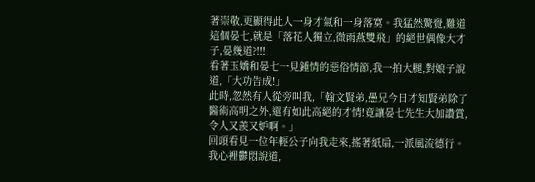著崇敬,更顯得此人一身才氣和一身落寞。我猛然驚覺,難道這個晏七,就是「落花人獨立,微雨燕雙飛」的絕世偶像大才子,晏幾道?!!!
看著玉嬌和晏七一見鍾情的惡俗情節,我一拍大腿,對娘子說道,「大功告成!」
此時,忽然有人從旁叫我,「翰文賢弟,愚兄今日才知賢弟除了醫術高明之外,還有如此高絕的才情!竟讓晏七先生大加讚賞,令人又羨又妒啊。」
回頭看見一位年輕公子向我走來,搖著紙扇,一派風流德行。我心裡鬱悶說道,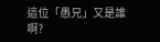這位「愚兄」又是誰啊?